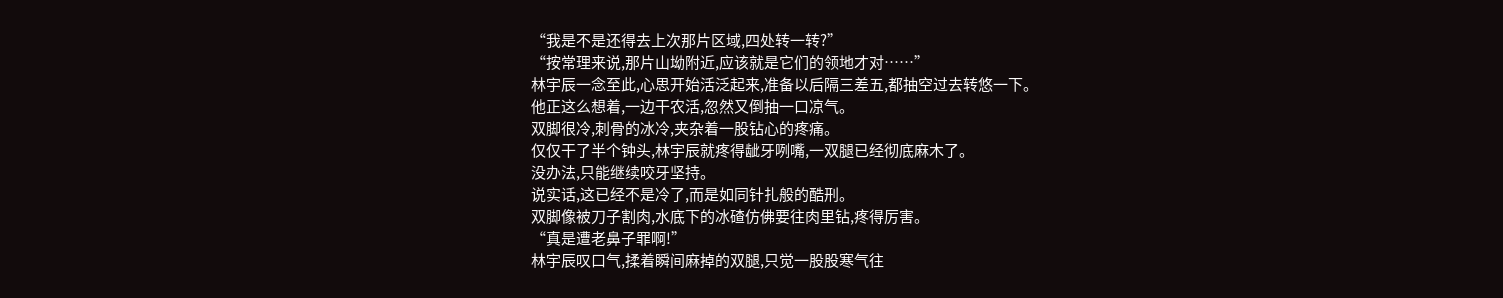“我是不是还得去上次那片区域,四处转一转?”
“按常理来说,那片山坳附近,应该就是它们的领地才对……”
林宇辰一念至此,心思开始活泛起来,准备以后隔三差五,都抽空过去转悠一下。
他正这么想着,一边干农活,忽然又倒抽一口凉气。
双脚很冷,刺骨的冰冷,夹杂着一股钻心的疼痛。
仅仅干了半个钟头,林宇辰就疼得龇牙咧嘴,一双腿已经彻底麻木了。
没办法,只能继续咬牙坚持。
说实话,这已经不是冷了,而是如同针扎般的酷刑。
双脚像被刀子割肉,水底下的冰碴仿佛要往肉里钻,疼得厉害。
“真是遭老鼻子罪啊!”
林宇辰叹口气,揉着瞬间麻掉的双腿,只觉一股股寒气往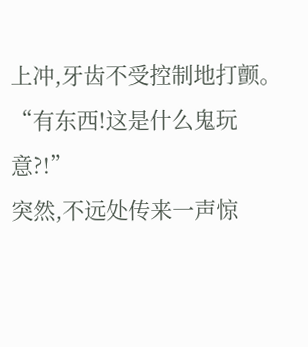上冲,牙齿不受控制地打颤。
“有东西!这是什么鬼玩意?!”
突然,不远处传来一声惊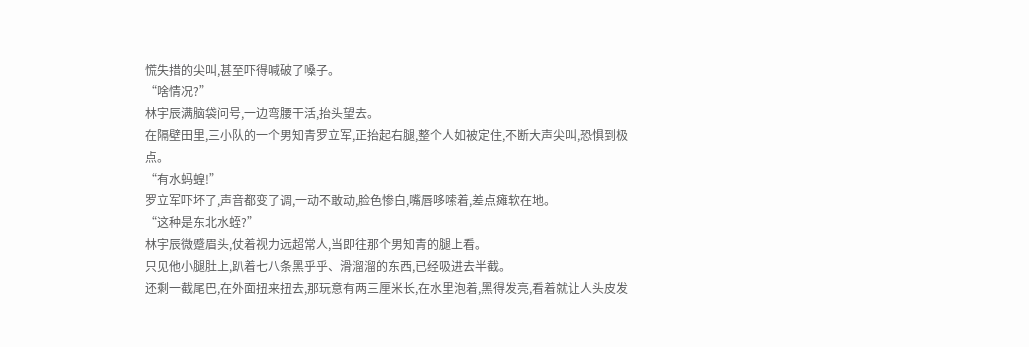慌失措的尖叫,甚至吓得喊破了嗓子。
“啥情况?”
林宇辰满脑袋问号,一边弯腰干活,抬头望去。
在隔壁田里,三小队的一个男知青罗立军,正抬起右腿,整个人如被定住,不断大声尖叫,恐惧到极点。
“有水蚂蝗!”
罗立军吓坏了,声音都变了调,一动不敢动,脸色惨白,嘴唇哆嗦着,差点瘫软在地。
“这种是东北水蛭?”
林宇辰微蹙眉头,仗着视力远超常人,当即往那个男知青的腿上看。
只见他小腿肚上,趴着七八条黑乎乎、滑溜溜的东西,已经吸进去半截。
还剩一截尾巴,在外面扭来扭去,那玩意有两三厘米长,在水里泡着,黑得发亮,看着就让人头皮发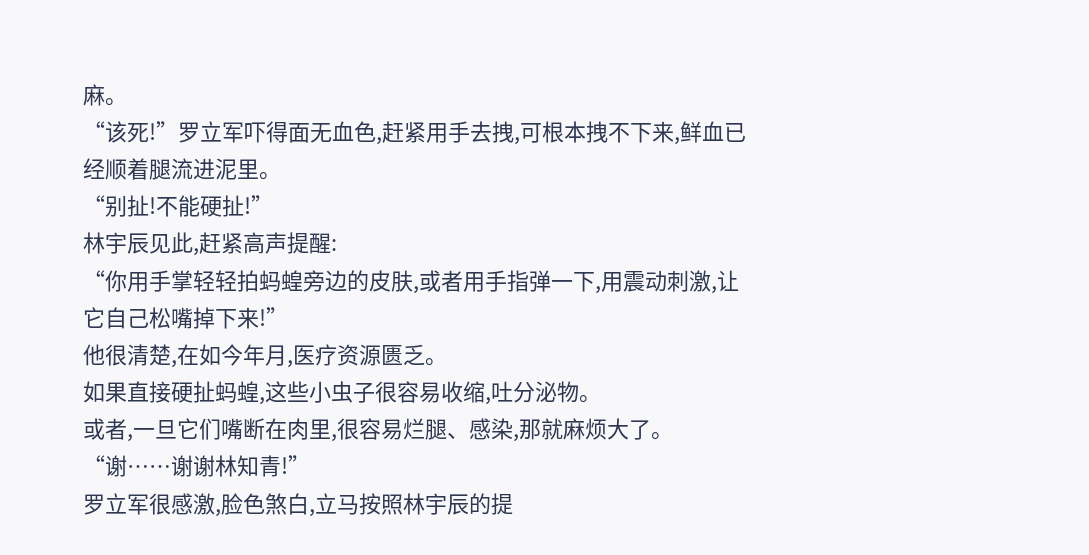麻。
“该死!”罗立军吓得面无血色,赶紧用手去拽,可根本拽不下来,鲜血已经顺着腿流进泥里。
“别扯!不能硬扯!”
林宇辰见此,赶紧高声提醒:
“你用手掌轻轻拍蚂蝗旁边的皮肤,或者用手指弹一下,用震动刺激,让它自己松嘴掉下来!”
他很清楚,在如今年月,医疗资源匮乏。
如果直接硬扯蚂蝗,这些小虫子很容易收缩,吐分泌物。
或者,一旦它们嘴断在肉里,很容易烂腿、感染,那就麻烦大了。
“谢……谢谢林知青!”
罗立军很感激,脸色煞白,立马按照林宇辰的提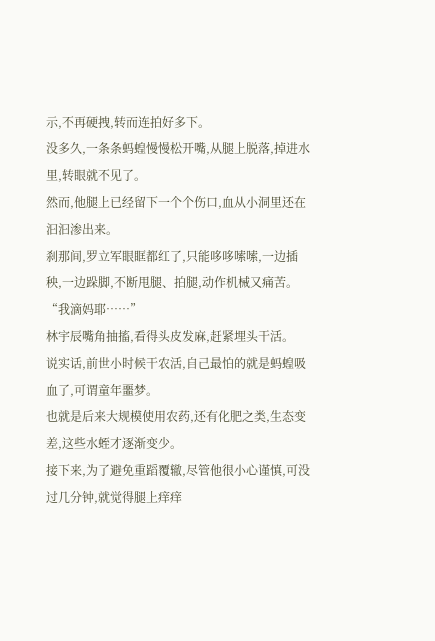示,不再硬拽,转而连拍好多下。
没多久,一条条蚂蝗慢慢松开嘴,从腿上脱落,掉进水里,转眼就不见了。
然而,他腿上已经留下一个个伤口,血从小洞里还在汩汩渗出来。
刹那间,罗立军眼眶都红了,只能哆哆嗦嗦,一边插秧,一边跺脚,不断甩腿、拍腿,动作机械又痛苦。
“我滴妈耶……”
林宇辰嘴角抽搐,看得头皮发麻,赶紧埋头干活。
说实话,前世小时候干农活,自己最怕的就是蚂蝗吸血了,可谓童年噩梦。
也就是后来大规模使用农药,还有化肥之类,生态变差,这些水蛭才逐渐变少。
接下来,为了避免重蹈覆辙,尽管他很小心谨慎,可没过几分钟,就觉得腿上痒痒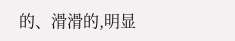的、滑滑的,明显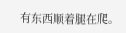有东西顺着腿在爬。